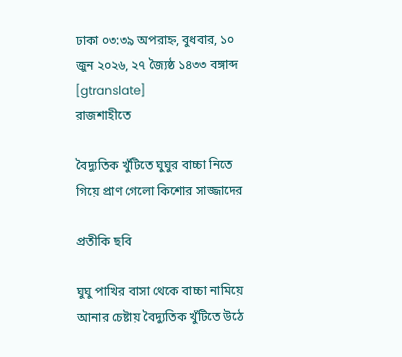ঢাকা ০৩:৩৯ অপরাহ্ন, বুধবার, ১০ জুন ২০২৬, ২৭ জ্যৈষ্ঠ ১৪৩৩ বঙ্গাব্দ
[gtranslate]
রাজশাহীতে

বৈদ্যুতিক খুঁটিতে ঘুঘুর বাচ্চা নিতে গিয়ে প্রাণ গেলো কিশোর সাজ্জাদের

প্রতীকি ছবি

ঘুঘু পাখির বাসা থেকে বাচ্চা নামিয়ে আনার চেষ্টায় বৈদ্যুতিক খুঁটিতে উঠে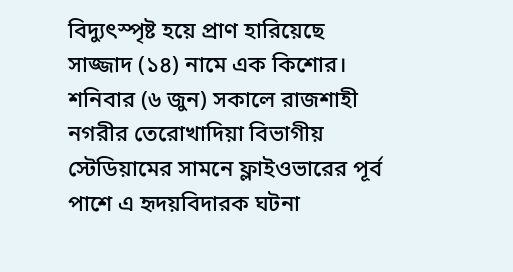বিদ্যুৎস্পৃষ্ট হয়ে প্রাণ হারিয়েছে সাজ্জাদ (১৪) নামে এক কিশোর। শনিবার (৬ জুন) সকালে রাজশাহী নগরীর তেরোখাদিয়া বিভাগীয় স্টেডিয়ামের সামনে ফ্লাইওভারের পূর্ব পাশে এ হৃদয়বিদারক ঘটনা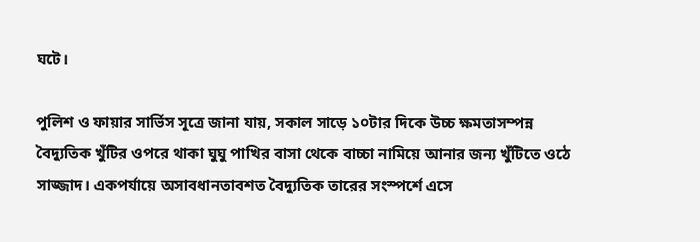ঘটে।

পুলিশ ও ফায়ার সার্ভিস সূত্রে জানা যায়, সকাল সাড়ে ১০টার দিকে উচ্চ ক্ষমতাসম্পন্ন বৈদ্যুতিক খুঁটির ওপরে থাকা ঘুঘু পাখির বাসা থেকে বাচ্চা নামিয়ে আনার জন্য খুঁটিতে ওঠে সাজ্জাদ। একপর্যায়ে অসাবধানতাবশত বৈদ্যুতিক তারের সংস্পর্শে এসে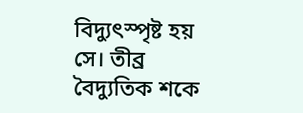বিদ্যুৎস্পৃষ্ট হয় সে। তীব্র বৈদ্যুতিক শকে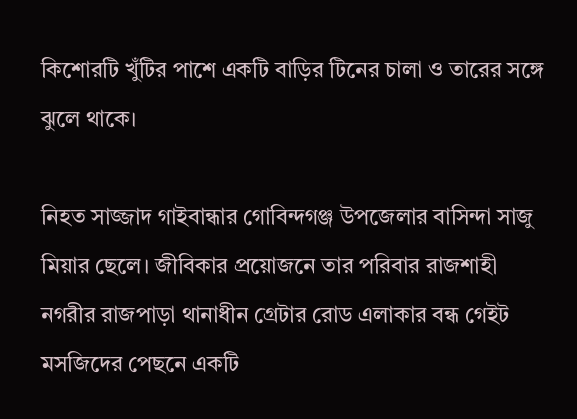কিশোরটি খুঁটির পাশে একটি বাড়ির টিনের চালা ও তারের সঙ্গে ঝুলে থাকে।

নিহত সাজ্জাদ গাইবান্ধার গোবিন্দগঞ্জ উপজেলার বাসিন্দা সাজু মিয়ার ছেলে। জীবিকার প্রয়োজনে তার পরিবার রাজশাহী নগরীর রাজপাড়া থানাধীন গ্রেটার রোড এলাকার বন্ধ গেইট মসজিদের পেছনে একটি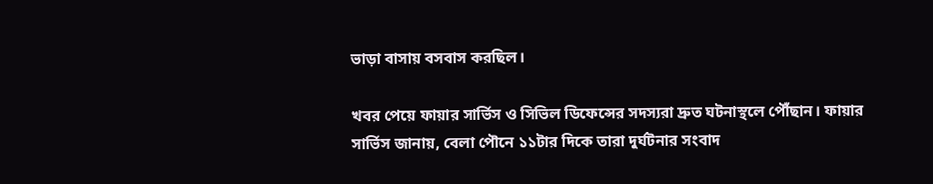ভাড়া বাসায় বসবাস করছিল।

খবর পেয়ে ফায়ার সার্ভিস ও সিভিল ডিফেন্সের সদস্যরা দ্রুত ঘটনাস্থলে পৌঁছান। ফায়ার সার্ভিস জানায়, বেলা পৌনে ১১টার দিকে তারা দুর্ঘটনার সংবাদ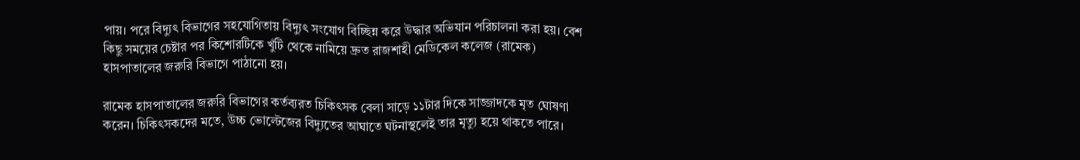পায়। পরে বিদ্যুৎ বিভাগের সহযোগিতায় বিদ্যুৎ সংযোগ বিচ্ছিন্ন করে উদ্ধার অভিযান পরিচালনা করা হয়। বেশ কিছু সময়ের চেষ্টার পর কিশোরটিকে খুঁটি থেকে নামিয়ে দ্রুত রাজশাহী মেডিকেল কলেজ (রামেক) হাসপাতালের জরুরি বিভাগে পাঠানো হয়।

রামেক হাসপাতালের জরুরি বিভাগের কর্তব্যরত চিকিৎসক বেলা সাড়ে ১১টার দিকে সাজ্জাদকে মৃত ঘোষণা করেন। চিকিৎসকদের মতে, উচ্চ ভোল্টেজের বিদ্যুতের আঘাতে ঘটনাস্থলেই তার মৃত্যু হয়ে থাকতে পারে।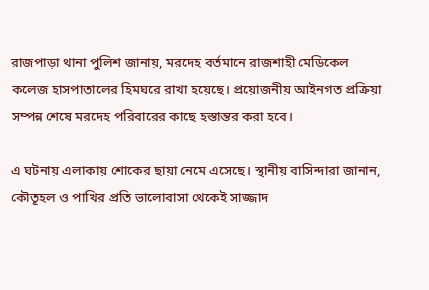রাজপাড়া থানা পুলিশ জানায়, মরদেহ বর্তমানে রাজশাহী মেডিকেল কলেজ হাসপাতালের হিমঘরে রাখা হয়েছে। প্রয়োজনীয় আইনগত প্রক্রিয়া সম্পন্ন শেষে মরদেহ পরিবারের কাছে হস্তান্তর করা হবে।

এ ঘটনায় এলাকায় শোকের ছায়া নেমে এসেছে। স্থানীয় বাসিন্দারা জানান, কৌতূহল ও পাখির প্রতি ভালোবাসা থেকেই সাজ্জাদ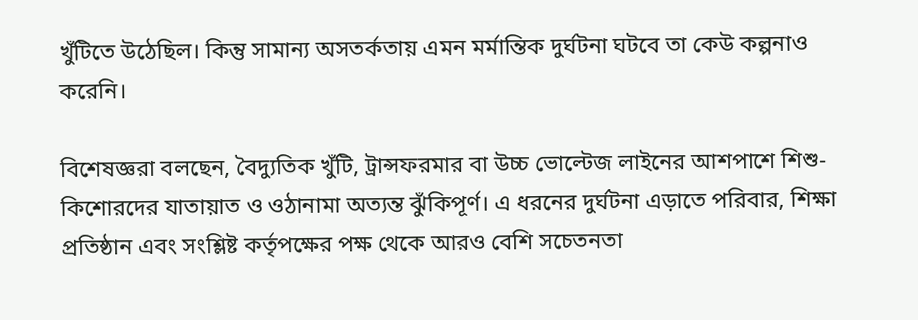খুঁটিতে উঠেছিল। কিন্তু সামান্য অসতর্কতায় এমন মর্মান্তিক দুর্ঘটনা ঘটবে তা কেউ কল্পনাও করেনি।

বিশেষজ্ঞরা বলছেন, বৈদ্যুতিক খুঁটি, ট্রান্সফরমার বা উচ্চ ভোল্টেজ লাইনের আশপাশে শিশু-কিশোরদের যাতায়াত ও ওঠানামা অত্যন্ত ঝুঁকিপূর্ণ। এ ধরনের দুর্ঘটনা এড়াতে পরিবার, শিক্ষা প্রতিষ্ঠান এবং সংশ্লিষ্ট কর্তৃপক্ষের পক্ষ থেকে আরও বেশি সচেতনতা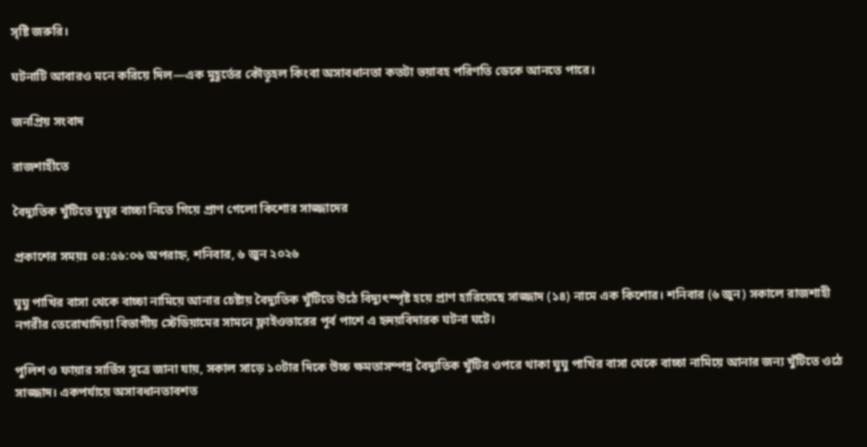সৃষ্টি জরুরি।

ঘটনাটি আবারও মনে করিয়ে দিল—এক মুহূর্তের কৌতূহল কিংবা অসাবধানতা কতটা ভয়াবহ পরিণতি ডেকে আনতে পারে।

জনপ্রিয় সংবাদ

রাজশাহীতে

বৈদ্যুতিক খুঁটিতে ঘুঘুর বাচ্চা নিতে গিয়ে প্রাণ গেলো কিশোর সাজ্জাদের

প্রকাশের সময়ঃ ০৪:৫৬:০৬ অপরাহ্ন, শনিবার, ৬ জুন ২০২৬

ঘুঘু পাখির বাসা থেকে বাচ্চা নামিয়ে আনার চেষ্টায় বৈদ্যুতিক খুঁটিতে উঠে বিদ্যুৎস্পৃষ্ট হয়ে প্রাণ হারিয়েছে সাজ্জাদ (১৪) নামে এক কিশোর। শনিবার (৬ জুন) সকালে রাজশাহী নগরীর তেরোখাদিয়া বিভাগীয় স্টেডিয়ামের সামনে ফ্লাইওভারের পূর্ব পাশে এ হৃদয়বিদারক ঘটনা ঘটে।

পুলিশ ও ফায়ার সার্ভিস সূত্রে জানা যায়, সকাল সাড়ে ১০টার দিকে উচ্চ ক্ষমতাসম্পন্ন বৈদ্যুতিক খুঁটির ওপরে থাকা ঘুঘু পাখির বাসা থেকে বাচ্চা নামিয়ে আনার জন্য খুঁটিতে ওঠে সাজ্জাদ। একপর্যায়ে অসাবধানতাবশত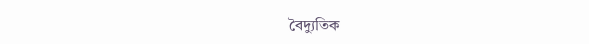বৈদ্যুতিক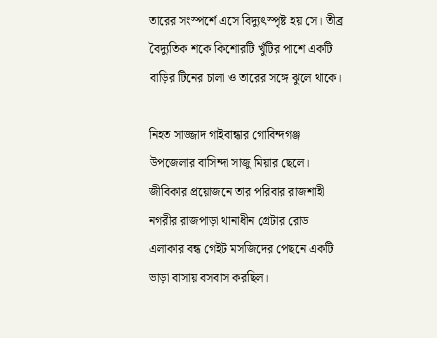তারের সংস্পর্শে এসে বিদ্যুৎস্পৃষ্ট হয় সে। তীব্র বৈদ্যুতিক শকে কিশোরটি খুঁটির পাশে একটি বাড়ির টিনের চালা ও তারের সঙ্গে ঝুলে থাকে।

নিহত সাজ্জাদ গাইবান্ধার গোবিন্দগঞ্জ উপজেলার বাসিন্দা সাজু মিয়ার ছেলে। জীবিকার প্রয়োজনে তার পরিবার রাজশাহী নগরীর রাজপাড়া থানাধীন গ্রেটার রোড এলাকার বন্ধ গেইট মসজিদের পেছনে একটি ভাড়া বাসায় বসবাস করছিল।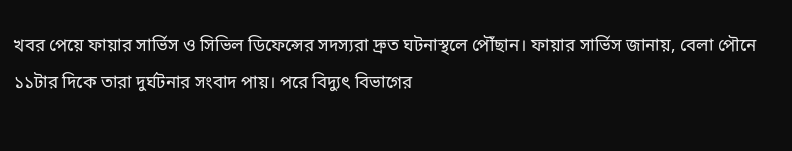খবর পেয়ে ফায়ার সার্ভিস ও সিভিল ডিফেন্সের সদস্যরা দ্রুত ঘটনাস্থলে পৌঁছান। ফায়ার সার্ভিস জানায়, বেলা পৌনে ১১টার দিকে তারা দুর্ঘটনার সংবাদ পায়। পরে বিদ্যুৎ বিভাগের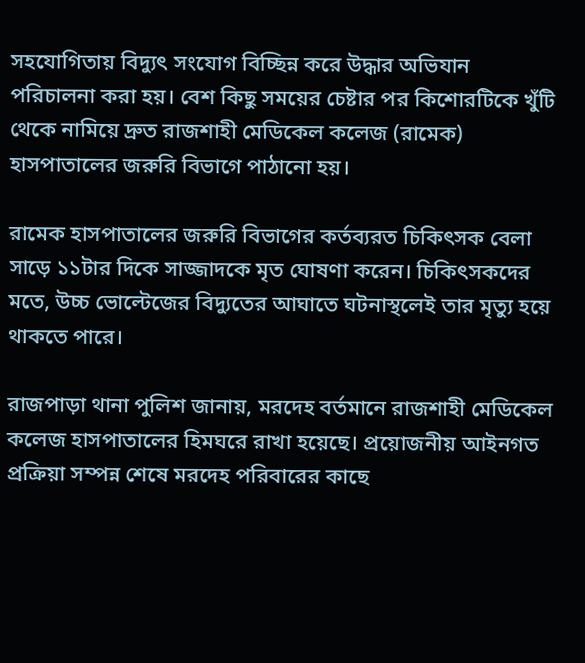সহযোগিতায় বিদ্যুৎ সংযোগ বিচ্ছিন্ন করে উদ্ধার অভিযান পরিচালনা করা হয়। বেশ কিছু সময়ের চেষ্টার পর কিশোরটিকে খুঁটি থেকে নামিয়ে দ্রুত রাজশাহী মেডিকেল কলেজ (রামেক) হাসপাতালের জরুরি বিভাগে পাঠানো হয়।

রামেক হাসপাতালের জরুরি বিভাগের কর্তব্যরত চিকিৎসক বেলা সাড়ে ১১টার দিকে সাজ্জাদকে মৃত ঘোষণা করেন। চিকিৎসকদের মতে, উচ্চ ভোল্টেজের বিদ্যুতের আঘাতে ঘটনাস্থলেই তার মৃত্যু হয়ে থাকতে পারে।

রাজপাড়া থানা পুলিশ জানায়, মরদেহ বর্তমানে রাজশাহী মেডিকেল কলেজ হাসপাতালের হিমঘরে রাখা হয়েছে। প্রয়োজনীয় আইনগত প্রক্রিয়া সম্পন্ন শেষে মরদেহ পরিবারের কাছে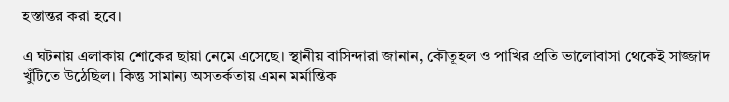হস্তান্তর করা হবে।

এ ঘটনায় এলাকায় শোকের ছায়া নেমে এসেছে। স্থানীয় বাসিন্দারা জানান, কৌতূহল ও পাখির প্রতি ভালোবাসা থেকেই সাজ্জাদ খুঁটিতে উঠেছিল। কিন্তু সামান্য অসতর্কতায় এমন মর্মান্তিক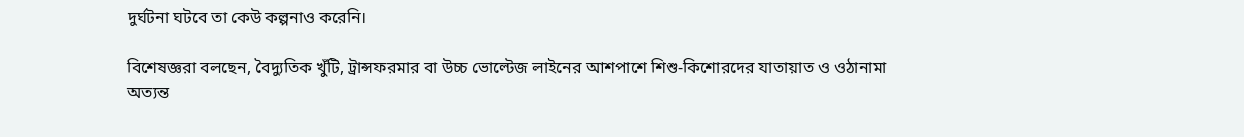দুর্ঘটনা ঘটবে তা কেউ কল্পনাও করেনি।

বিশেষজ্ঞরা বলছেন, বৈদ্যুতিক খুঁটি, ট্রান্সফরমার বা উচ্চ ভোল্টেজ লাইনের আশপাশে শিশু-কিশোরদের যাতায়াত ও ওঠানামা অত্যন্ত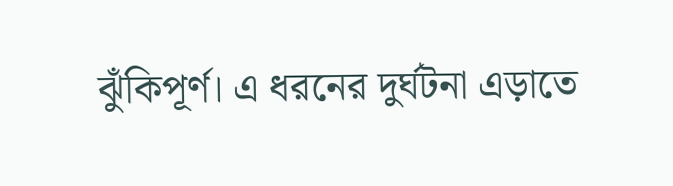ঝুঁকিপূর্ণ। এ ধরনের দুর্ঘটনা এড়াতে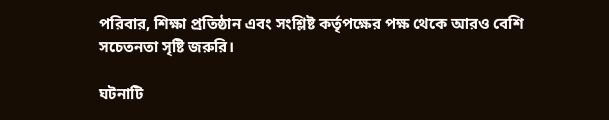পরিবার, শিক্ষা প্রতিষ্ঠান এবং সংশ্লিষ্ট কর্তৃপক্ষের পক্ষ থেকে আরও বেশি সচেতনতা সৃষ্টি জরুরি।

ঘটনাটি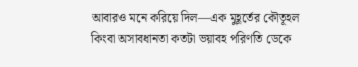আবারও মনে করিয়ে দিল—এক মুহূর্তের কৌতূহল কিংবা অসাবধানতা কতটা ভয়াবহ পরিণতি ডেকে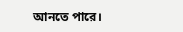আনতে পারে।